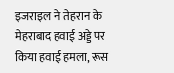इजराइल ने तेहरान के मेहराबाद हवाई अड्डे पर किया हवाई हमला, रूस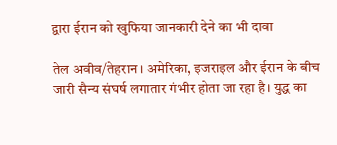द्वारा ईरान को खुफिया जानकारी देने का भी दावा

तेल अवीव/तेहरान। अमेरिका, इजराइल और ईरान के बीच जारी सैन्य संघर्ष लगातार गंभीर होता जा रहा है। युद्ध का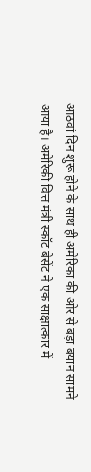आठवां दिन शुरू होने के साथ ही अमेरिका की ओर से बड़ा बयान सामने आया है। अमेरिकी वित्त मंत्री स्कॉट बेसेंट ने एक साक्षात्कार में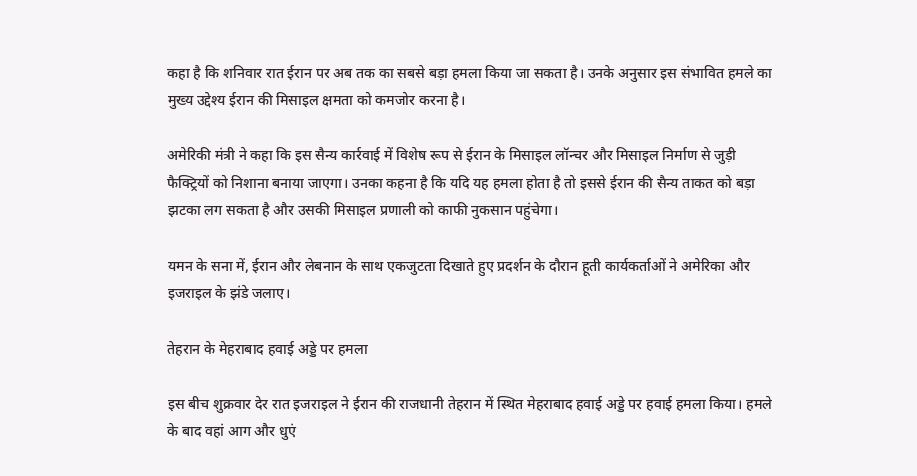कहा है कि शनिवार रात ईरान पर अब तक का सबसे बड़ा हमला किया जा सकता है। उनके अनुसार इस संभावित हमले का मुख्य उद्देश्य ईरान की मिसाइल क्षमता को कमजोर करना है।

अमेरिकी मंत्री ने कहा कि इस सैन्य कार्रवाई में विशेष रूप से ईरान के मिसाइल लॉन्चर और मिसाइल निर्माण से जुड़ी फैक्ट्रियों को निशाना बनाया जाएगा। उनका कहना है कि यदि यह हमला होता है तो इससे ईरान की सैन्य ताकत को बड़ा झटका लग सकता है और उसकी मिसाइल प्रणाली को काफी नुकसान पहुंचेगा।

यमन के सना में, ईरान और लेबनान के साथ एकजुटता दिखाते हुए प्रदर्शन के दौरान हूती कार्यकर्ताओं ने अमेरिका और इजराइल के झंडे जलाए।

तेहरान के मेहराबाद हवाई अड्डे पर हमला

इस बीच शुक्रवार देर रात इजराइल ने ईरान की राजधानी तेहरान में स्थित मेहराबाद हवाई अड्डे पर हवाई हमला किया। हमले के बाद वहां आग और धुएं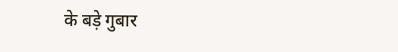के बड़े गुबार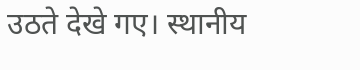उठते देखे गए। स्थानीय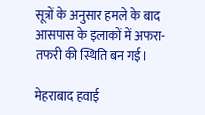सूत्रों के अनुसार हमले के बाद आसपास के इलाकों में अफरा-तफरी की स्थिति बन गई।

मेहराबाद हवाई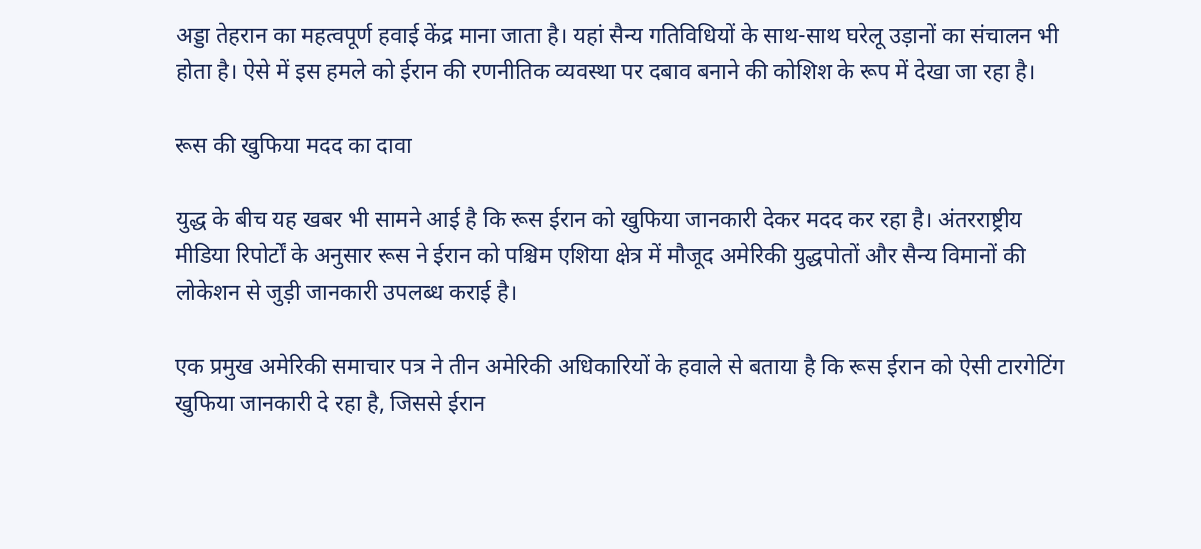अड्डा तेहरान का महत्वपूर्ण हवाई केंद्र माना जाता है। यहां सैन्य गतिविधियों के साथ-साथ घरेलू उड़ानों का संचालन भी होता है। ऐसे में इस हमले को ईरान की रणनीतिक व्यवस्था पर दबाव बनाने की कोशिश के रूप में देखा जा रहा है।

रूस की खुफिया मदद का दावा

युद्ध के बीच यह खबर भी सामने आई है कि रूस ईरान को खुफिया जानकारी देकर मदद कर रहा है। अंतरराष्ट्रीय मीडिया रिपोर्टों के अनुसार रूस ने ईरान को पश्चिम एशिया क्षेत्र में मौजूद अमेरिकी युद्धपोतों और सैन्य विमानों की लोकेशन से जुड़ी जानकारी उपलब्ध कराई है।

एक प्रमुख अमेरिकी समाचार पत्र ने तीन अमेरिकी अधिकारियों के हवाले से बताया है कि रूस ईरान को ऐसी टारगेटिंग खुफिया जानकारी दे रहा है, जिससे ईरान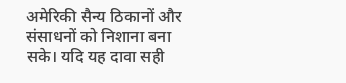अमेरिकी सैन्य ठिकानों और संसाधनों को निशाना बना सके। यदि यह दावा सही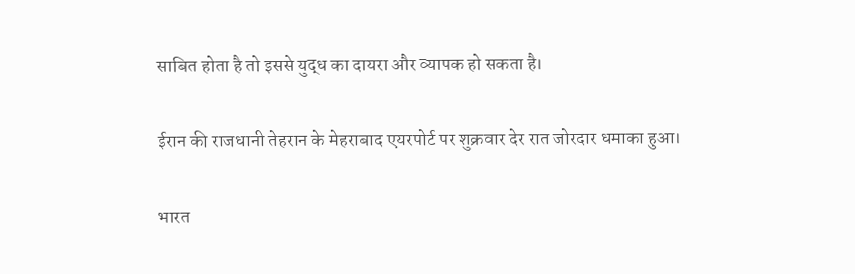साबित होता है तो इससे युद्ध का दायरा और व्यापक हो सकता है।

ईरान की राजधानी तेहरान के मेहराबाद एयरपोर्ट पर शुक्रवार देर रात जोरदार धमाका हुआ।

भारत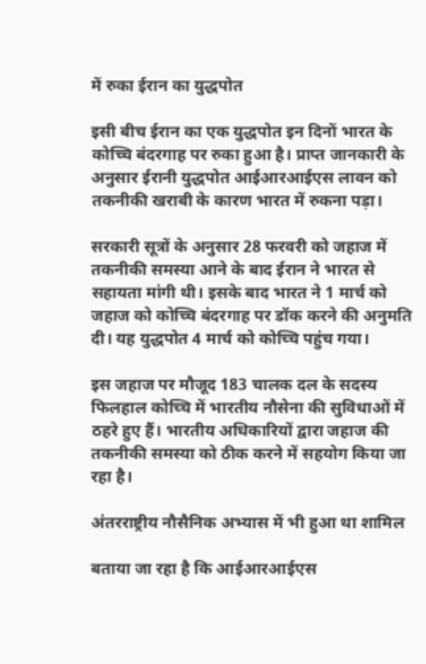में रुका ईरान का युद्धपोत

इसी बीच ईरान का एक युद्धपोत इन दिनों भारत के कोच्चि बंदरगाह पर रुका हुआ है। प्राप्त जानकारी के अनुसार ईरानी युद्धपोत आईआरआईएस लावन को तकनीकी खराबी के कारण भारत में रुकना पड़ा।

सरकारी सूत्रों के अनुसार 28 फरवरी को जहाज में तकनीकी समस्या आने के बाद ईरान ने भारत से सहायता मांगी थी। इसके बाद भारत ने 1 मार्च को जहाज को कोच्चि बंदरगाह पर डॉक करने की अनुमति दी। यह युद्धपोत 4 मार्च को कोच्चि पहुंच गया।

इस जहाज पर मौजूद 183 चालक दल के सदस्य फिलहाल कोच्चि में भारतीय नौसेना की सुविधाओं में ठहरे हुए हैं। भारतीय अधिकारियों द्वारा जहाज की तकनीकी समस्या को ठीक करने में सहयोग किया जा रहा है।

अंतरराष्ट्रीय नौसैनिक अभ्यास में भी हुआ था शामिल

बताया जा रहा है कि आईआरआईएस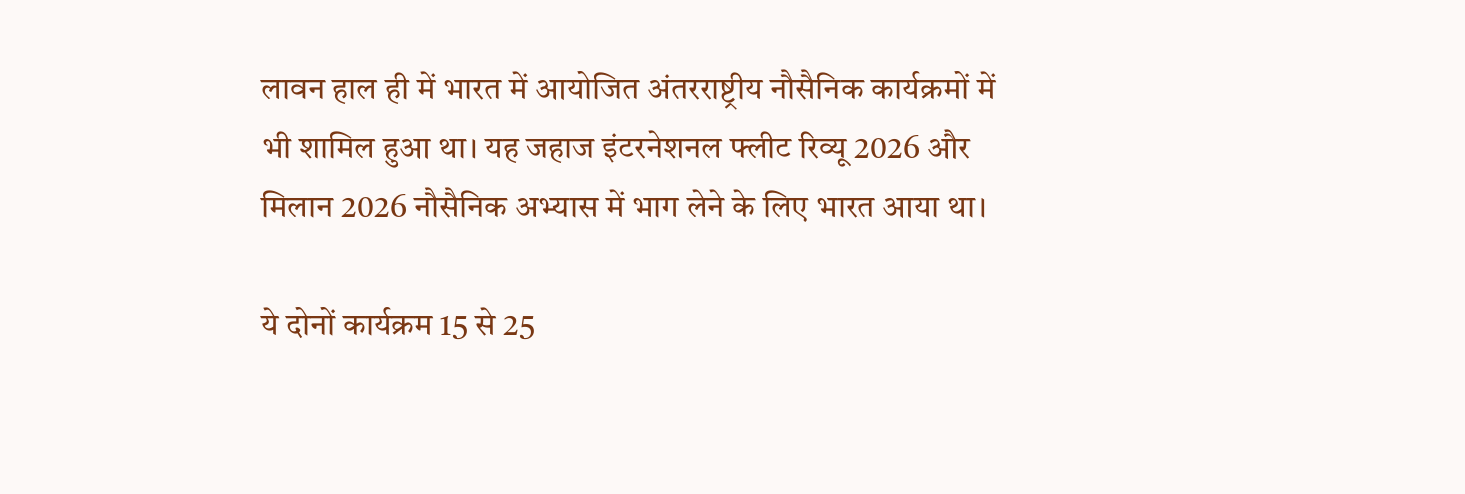लावन हाल ही में भारत में आयोजित अंतरराष्ट्रीय नौसैनिक कार्यक्रमों में भी शामिल हुआ था। यह जहाज इंटरनेशनल फ्लीट रिव्यू 2026 और मिलान 2026 नौसैनिक अभ्यास में भाग लेने के लिए भारत आया था।

ये दोनों कार्यक्रम 15 से 25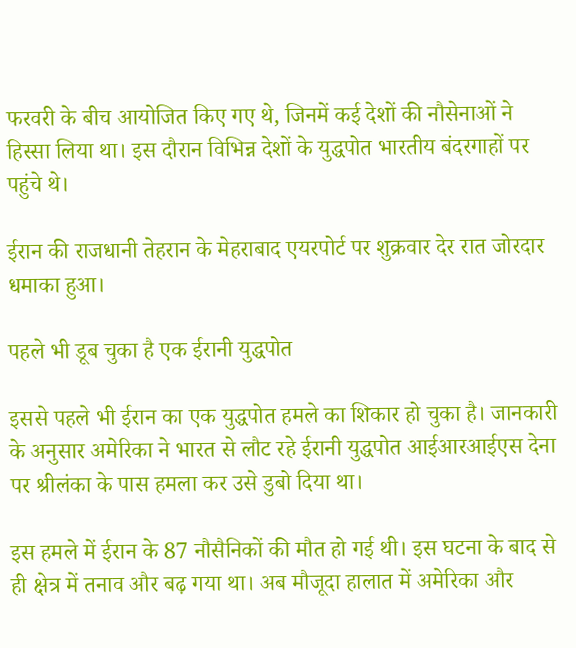फरवरी के बीच आयोजित किए गए थे, जिनमें कई देशों की नौसेनाओं ने हिस्सा लिया था। इस दौरान विभिन्न देशों के युद्धपोत भारतीय बंदरगाहों पर पहुंचे थे।

ईरान की राजधानी तेहरान के मेहराबाद एयरपोर्ट पर शुक्रवार देर रात जोरदार धमाका हुआ।

पहले भी डूब चुका है एक ईरानी युद्धपोत

इससे पहले भी ईरान का एक युद्धपोत हमले का शिकार हो चुका है। जानकारी के अनुसार अमेरिका ने भारत से लौट रहे ईरानी युद्धपोत आईआरआईएस देना पर श्रीलंका के पास हमला कर उसे डुबो दिया था।

इस हमले में ईरान के 87 नौसैनिकों की मौत हो गई थी। इस घटना के बाद से ही क्षेत्र में तनाव और बढ़ गया था। अब मौजूदा हालात में अमेरिका और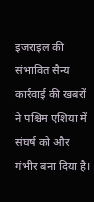इजराइल की संभावित सैन्य कार्रवाई की खबरों ने पश्चिम एशिया में संघर्ष को और गंभीर बना दिया है।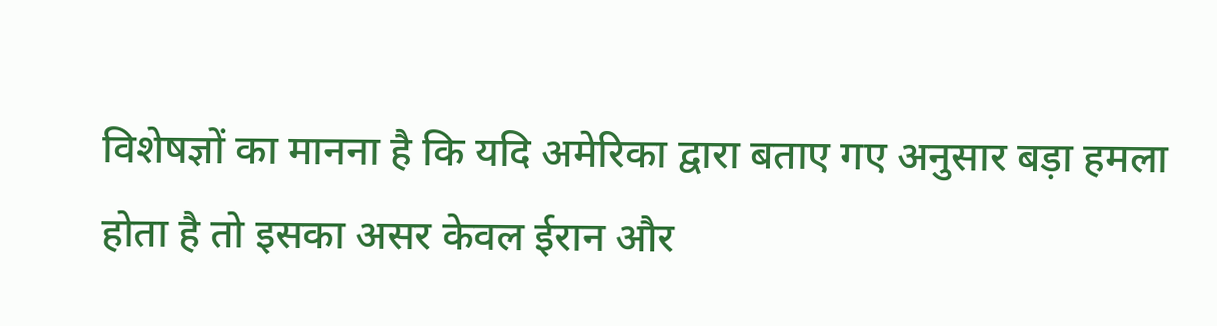विशेषज्ञों का मानना है कि यदि अमेरिका द्वारा बताए गए अनुसार बड़ा हमला होता है तो इसका असर केवल ईरान और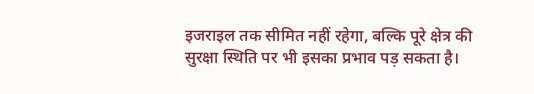इजराइल तक सीमित नहीं रहेगा, बल्कि पूरे क्षेत्र की सुरक्षा स्थिति पर भी इसका प्रभाव पड़ सकता है।